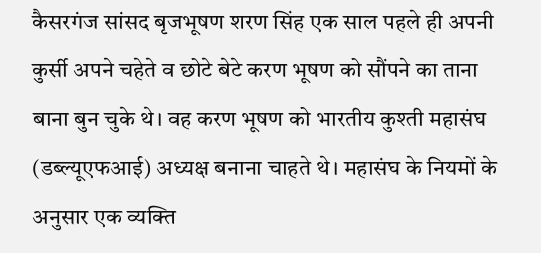कैसरगंज सांसद बृजभूषण शरण सिंह एक साल पहले ही अपनी कुर्सी अपने चहेते व छोटे बेटे करण भूषण को सौंपने का ताना बाना बुन चुके थे। वह करण भूषण को भारतीय कुश्ती महासंघ (डब्ल्यूएफआई) अध्यक्ष बनाना चाहते थे। महासंघ के नियमों के अनुसार एक व्यक्ति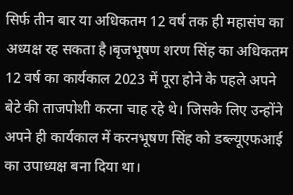सिर्फ तीन बार या अधिकतम 12 वर्ष तक ही महासंघ का अध्यक्ष रह सकता है।बृजभूषण शरण सिंह का अधिकतम 12 वर्ष का कार्यकाल 2023 में पूरा होने के पहले अपने बेटे की ताजपोशी करना चाह रहे थे। जिसके लिए उन्होंने अपने ही कार्यकाल में करनभूषण सिंह को डब्ल्यूएफआई का उपाध्यक्ष बना दिया था।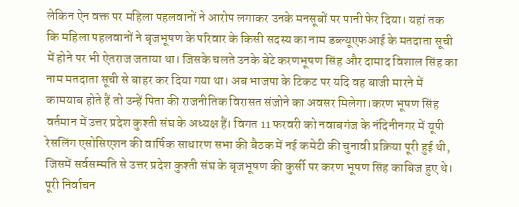लेकिन ऐन वक्त पर महिला पहलवानों ने आरोप लगाकर उनके मनसूबों पर पानी फेर दिया। यहां तक कि महिला पहलवानों ने बृजभूषण के परिवार के किसी सदस्य का नाम डब्ल्यूएफआई के मतदाता सूची में होने पर भी ऐतराज जताया था। जिसके चलते उनके बेटे करणभूषण सिंह और दामाद विशाल सिंह का नाम मतदाता सूची से बाहर कर दिया गया था। अब भाजपा के टिकट पर यदि वह बाजी मारने में कामयाब होते हैं तो उन्हें पिता की राजनीतिक विरासत संजोने का अवसर मिलेगा।करण भूषण सिंह वर्तमान में उत्तर प्रदेश कुश्ती संघ के अध्यक्ष हैं। विगत 11 फरवरी को नवाबगंज के नंदिनीनगर में यूपी रेसलिंग एसोसिएशन की वार्षिक साधारण सभा की बैठक में नई कमेटी की चुनावी प्रक्रिया पूरी हुई थी, जिसमें सर्वसम्मति से उत्तर प्रदेश कुश्ती संघ के बृजभूषण की कुर्सी पर करण भूषण सिंह काबिज हुए थे। पूरी निर्वाचन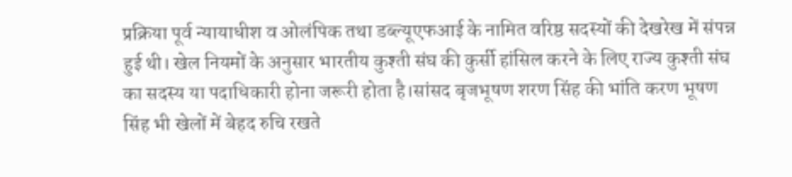प्रक्रिया पूर्व न्यायाधीश व ओलंपिक तथा डब्ल्यूएफआई के नामित वरिष्ठ सदस्यों की देखरेख में संपन्न हुई थी। खेल नियमों के अनुसार भारतीय कुश्ती संघ की कुर्सी हांसिल करने के लिए राज्य कुश्ती संघ का सदस्य या पदाधिकारी होना जरूरी होता है।सांसद बृजभूषण शरण सिंह की भांति करण भूषण सिंह भी खेलों में बेहद रुचि रखते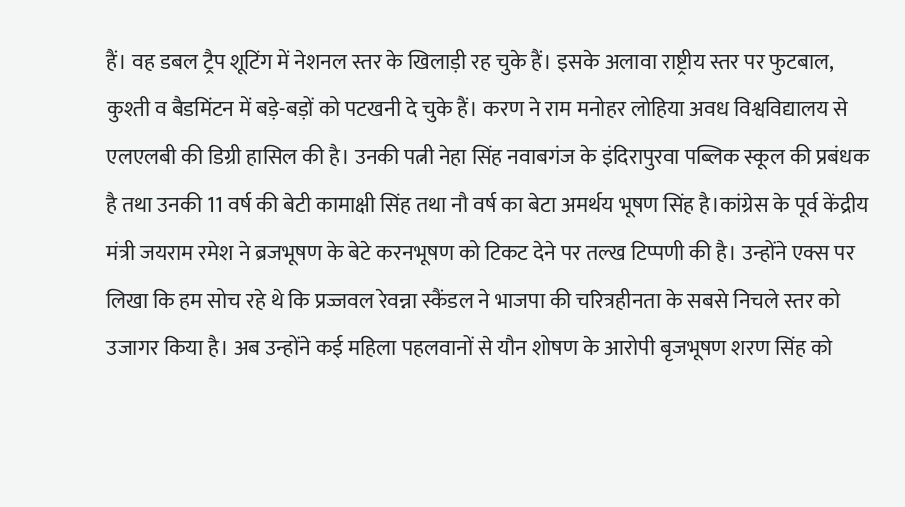हैं। वह डबल ट्रैप शूटिंग में नेशनल स्तर के खिलाड़ी रह चुके हैं। इसके अलावा राष्ट्रीय स्तर पर फुटबाल, कुश्ती व बैडमिंटन में बड़े-बड़ों को पटखनी दे चुके हैं। करण ने राम मनोहर लोहिया अवध विश्वविद्यालय से एलएलबी की डिग्री हासिल की है। उनकी पत्नी नेहा सिंह नवाबगंज के इंदिरापुरवा पब्लिक स्कूल की प्रबंधक है तथा उनकी 11 वर्ष की बेटी कामाक्षी सिंह तथा नौ वर्ष का बेटा अमर्थय भूषण सिंह है।कांग्रेस के पूर्व केंद्रीय मंत्री जयराम रमेश ने ब्रजभूषण के बेटे करनभूषण को टिकट देने पर तल्ख टिप्पणी की है। उन्होंने एक्स पर लिखा कि हम सोच रहे थे कि प्रज्जवल रेवन्ना स्कैंडल ने भाजपा की चरित्रहीनता के सबसे निचले स्तर को उजागर किया है। अब उन्होंने कई महिला पहलवानों से यौन शोषण के आरोपी बृजभूषण शरण सिंह को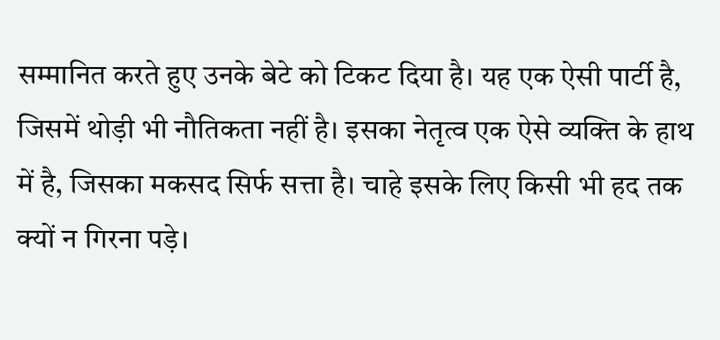सम्मानित करते हुए उनके बेटे को टिकट दिया है। यह एक ऐसी पार्टी है, जिसमें थोड़ी भी नौतिकता नहीं है। इसका नेतृत्व एक ऐसे व्यक्ति के हाथ में है, जिसका मकसद सिर्फ सत्ता है। चाहे इसके लिए किसी भी हद तक क्यों न गिरना पड़े।